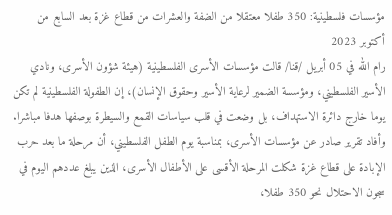مؤسسات فلسطينية: 350 طفلا معتقلا من الضفة والعشرات من قطاع غزة بعد السابع من أكتوبر 2023
رام الله في 05 أبريل /قنا/ قالت مؤسسات الأسرى الفلسطينية (هيئة شؤون الأسرى، ونادي الأسير الفلسطيني، ومؤسسة الضمير لرعاية الأسير وحقوق الإنسان)، إن الطفولة الفلسطينية لم تكن يوما خارج دائرة الاستهداف، بل وضعت في قلب سياسات القمع والسيطرة بوصفها هدفا مباشرا.
وأفاد تقرير صادر عن مؤسسات الأسرى، بمناسبة يوم الطفل الفلسطيني، أن مرحلة ما بعد حرب الإبادة على قطاع غزة شكلت المرحلة الأقسى على الأطفال الأسرى، الذين يبلغ عددهم اليوم في سجون الاحتلال نحو 350 طفلا،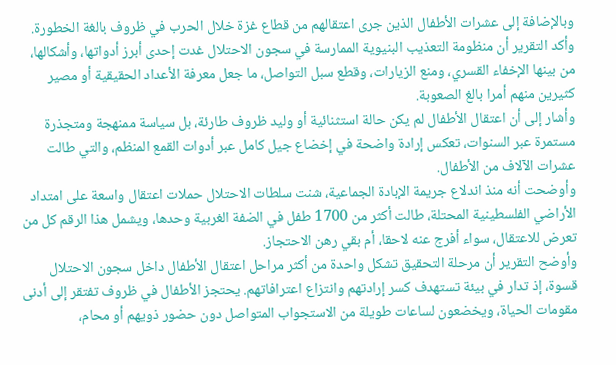وبالإضافة إلى عشرات الأطفال الذين جرى اعتقالهم من قطاع غزة خلال الحرب في ظروف بالغة الخطورة.
وأكد التقرير أن منظومة التعذيب البنيوية الممارسة في سجون الاحتلال غدت إحدى أبرز أدواتها، وأشكالها، من بينها الإخفاء القسري، ومنع الزيارات، وقطع سبل التواصل، ما جعل معرفة الأعداد الحقيقية أو مصير كثيرين منهم أمرا بالغ الصعوبة.
وأشار إلى أن اعتقال الأطفال لم يكن حالة استثنائية أو وليد ظروف طارئة، بل سياسة ممنهجة ومتجذرة مستمرة عبر السنوات، تعكس إرادة واضحة في إخضاع جيل كامل عبر أدوات القمع المنظم، والتي طالت عشرات الآلاف من الأطفال.
وأوضحت أنه منذ اندلاع جريمة الإبادة الجماعية، شنت سلطات الاحتلال حملات اعتقال واسعة على امتداد الأراضي الفلسطينية المحتلة، طالت أكثر من 1700 طفل في الضفة الغربية وحدها، ويشمل هذا الرقم كل من تعرض للاعتقال، سواء أفرج عنه لاحقا، أم بقي رهن الاحتجاز.
وأوضح التقرير أن مرحلة التحقيق تشكل واحدة من أكثر مراحل اعتقال الأطفال داخل سجون الاحتلال قسوة، إذ تدار في بيئة تستهدف كسر إرادتهم وانتزاع اعترافاتهم. يحتجز الأطفال في ظروف تفتقر إلى أدنى مقومات الحياة، ويخضعون لساعات طويلة من الاستجواب المتواصل دون حضور ذويهم أو محام،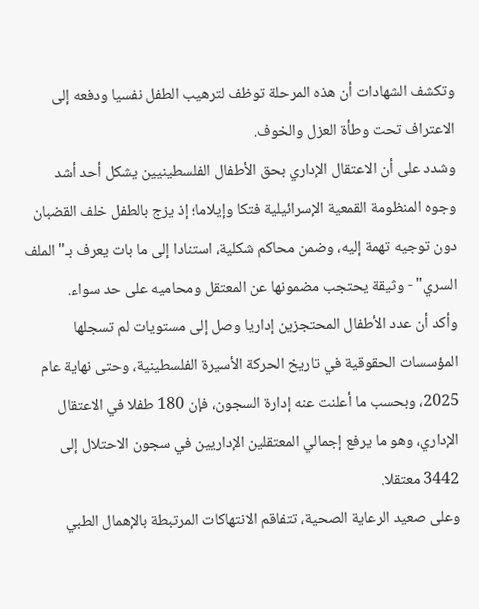وتكشف الشهادات أن هذه المرحلة توظف لترهيب الطفل نفسيا ودفعه إلى الاعتراف تحت وطأة العزل والخوف.
وشدد على أن الاعتقال الإداري بحق الأطفال الفلسطينيين يشكل أحد أشد وجوه المنظومة القمعية الإسرائيلية فتكا وإيلاما؛ إذ يزج بالطفل خلف القضبان دون توجيه تهمة إليه، وضمن محاكم شكلية، استنادا إلى ما بات يعرف بـ"الملف السري" - وثيقة يحتجب مضمونها عن المعتقل ومحاميه على حد سواء.
وأكد أن عدد الأطفال المحتجزين إداريا وصل إلى مستويات لم تسجلها المؤسسات الحقوقية في تاريخ الحركة الأسيرة الفلسطينية، وحتى نهاية عام 2025، وبحسب ما أعلنت عنه إدارة السجون، فإن 180 طفلا في الاعتقال الإداري، وهو ما يرفع إجمالي المعتقلين الإداريين في سجون الاحتلال إلى 3442 معتقلا.
وعلى صعيد الرعاية الصحية، تتفاقم الانتهاكات المرتبطة بالإهمال الطبي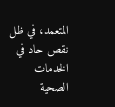المتعمد، في ظل نقص حاد في الخدمات الصحية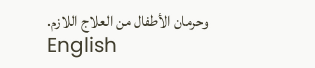وحرمان الأطفال من العلاج اللازم.
English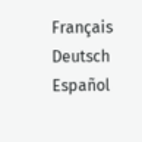Français
Deutsch
Español